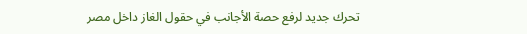تحرك جديد لرفع حصة الأجانب في حقول الغاز داخل مصر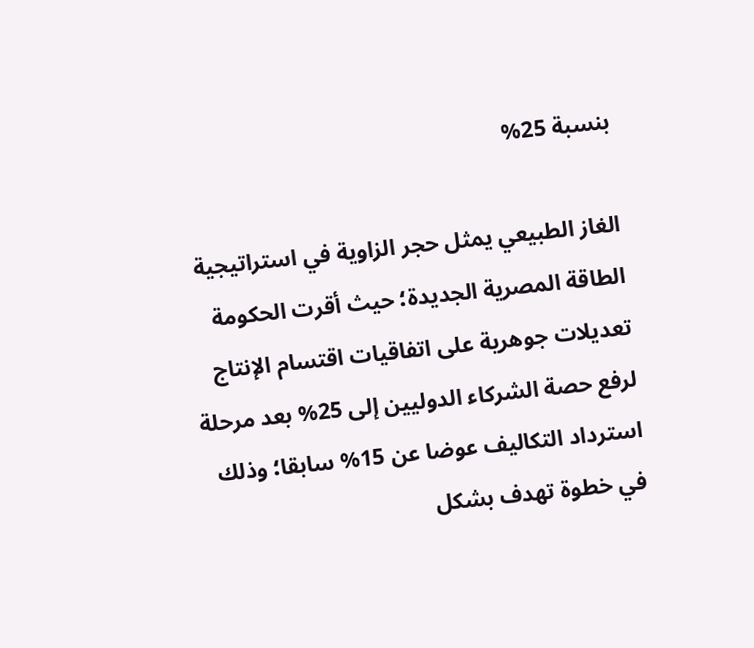بنسبة 25%

الغاز الطبيعي يمثل حجر الزاوية في استراتيجية الطاقة المصرية الجديدة؛ حيث أقرت الحكومة تعديلات جوهرية على اتفاقيات اقتسام الإنتاج لرفع حصة الشركاء الدوليين إلى 25% بعد مرحلة استرداد التكاليف عوضا عن 15% سابقا؛ وذلك في خطوة تهدف بشكل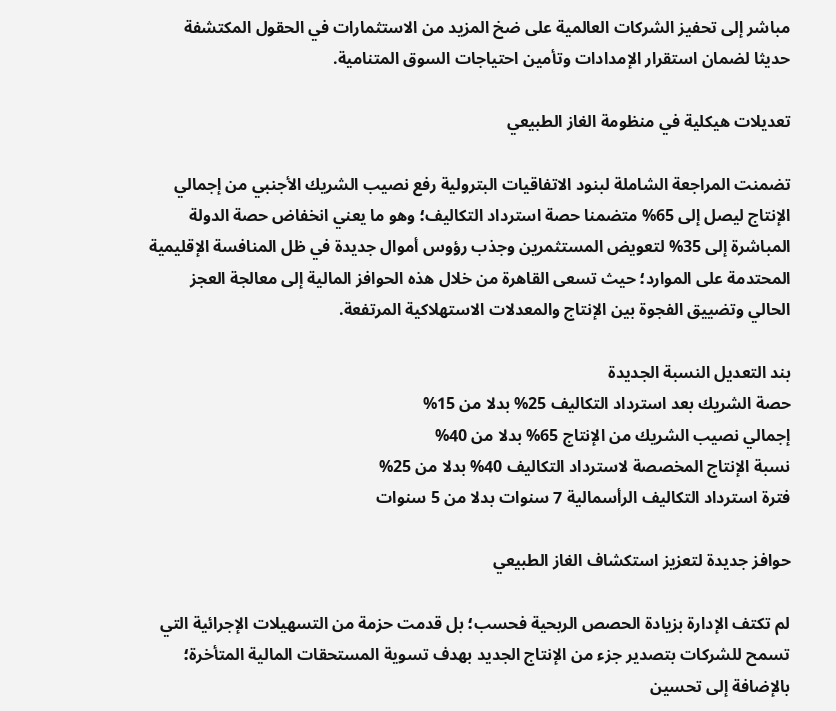مباشر إلى تحفيز الشركات العالمية على ضخ المزيد من الاستثمارات في الحقول المكتشفة حديثا لضمان استقرار الإمدادات وتأمين احتياجات السوق المتنامية.

تعديلات هيكلية في منظومة الغاز الطبيعي

تضمنت المراجعة الشاملة لبنود الاتفاقيات البترولية رفع نصيب الشريك الأجنبي من إجمالي الإنتاج ليصل إلى 65% متضمنا حصة استرداد التكاليف؛ وهو ما يعني انخفاض حصة الدولة المباشرة إلى 35% لتعويض المستثمرين وجذب رؤوس أموال جديدة في ظل المنافسة الإقليمية المحتدمة على الموارد؛ حيث تسعى القاهرة من خلال هذه الحوافز المالية إلى معالجة العجز الحالي وتضييق الفجوة بين الإنتاج والمعدلات الاستهلاكية المرتفعة.

بند التعديل النسبة الجديدة
حصة الشريك بعد استرداد التكاليف 25% بدلا من 15%
إجمالي نصيب الشريك من الإنتاج 65% بدلا من 40%
نسبة الإنتاج المخصصة لاسترداد التكاليف 40% بدلا من 25%
فترة استرداد التكاليف الرأسمالية 7 سنوات بدلا من 5 سنوات

حوافز جديدة لتعزيز استكشاف الغاز الطبيعي

لم تكتف الإدارة بزيادة الحصص الربحية فحسب؛ بل قدمت حزمة من التسهيلات الإجرائية التي تسمح للشركات بتصدير جزء من الإنتاج الجديد بهدف تسوية المستحقات المالية المتأخرة؛ بالإضافة إلى تحسين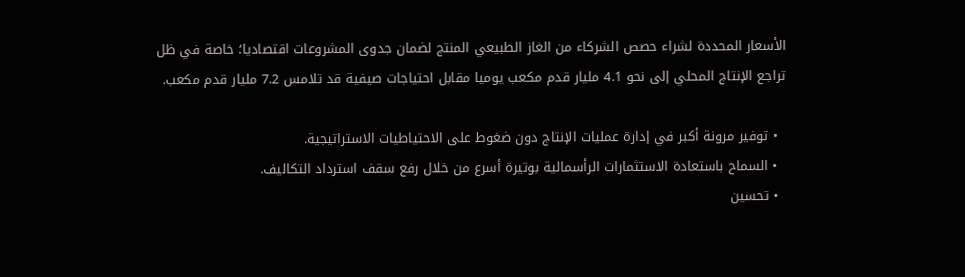الأسعار المحددة لشراء حصص الشركاء من الغاز الطبيعي المنتج لضمان جدوى المشروعات اقتصاديا؛ خاصة في ظل تراجع الإنتاج المحلي إلى نحو 4.1 مليار قدم مكعب يوميا مقابل احتياجات صيفية قد تلامس 7.2 مليار قدم مكعب.

  • توفير مرونة أكبر في إدارة عمليات الإنتاج دون ضغوط على الاحتياطيات الاستراتيجية.
  • السماح باستعادة الاستثمارات الرأسمالية بوتيرة أسرع من خلال رفع سقف استرداد التكاليف.
  • تحسين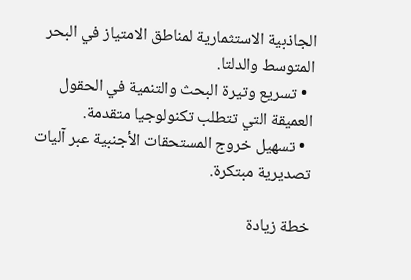الجاذبية الاستثمارية لمناطق الامتياز في البحر المتوسط والدلتا.
  • تسريع وتيرة البحث والتنمية في الحقول العميقة التي تتطلب تكنولوجيا متقدمة.
  • تسهيل خروج المستحقات الأجنبية عبر آليات تصديرية مبتكرة.

خطة زيادة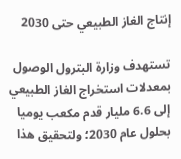إنتاج الغاز الطبيعي حتى 2030

تستهدف وزارة البترول الوصول بمعدلات استخراج الغاز الطبيعي إلى 6.6 مليار قدم مكعب يوميا بحلول عام 2030؛ ولتحقيق هذا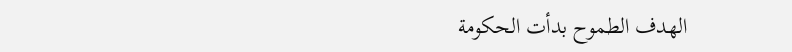الهدف الطموح بدأت الحكومة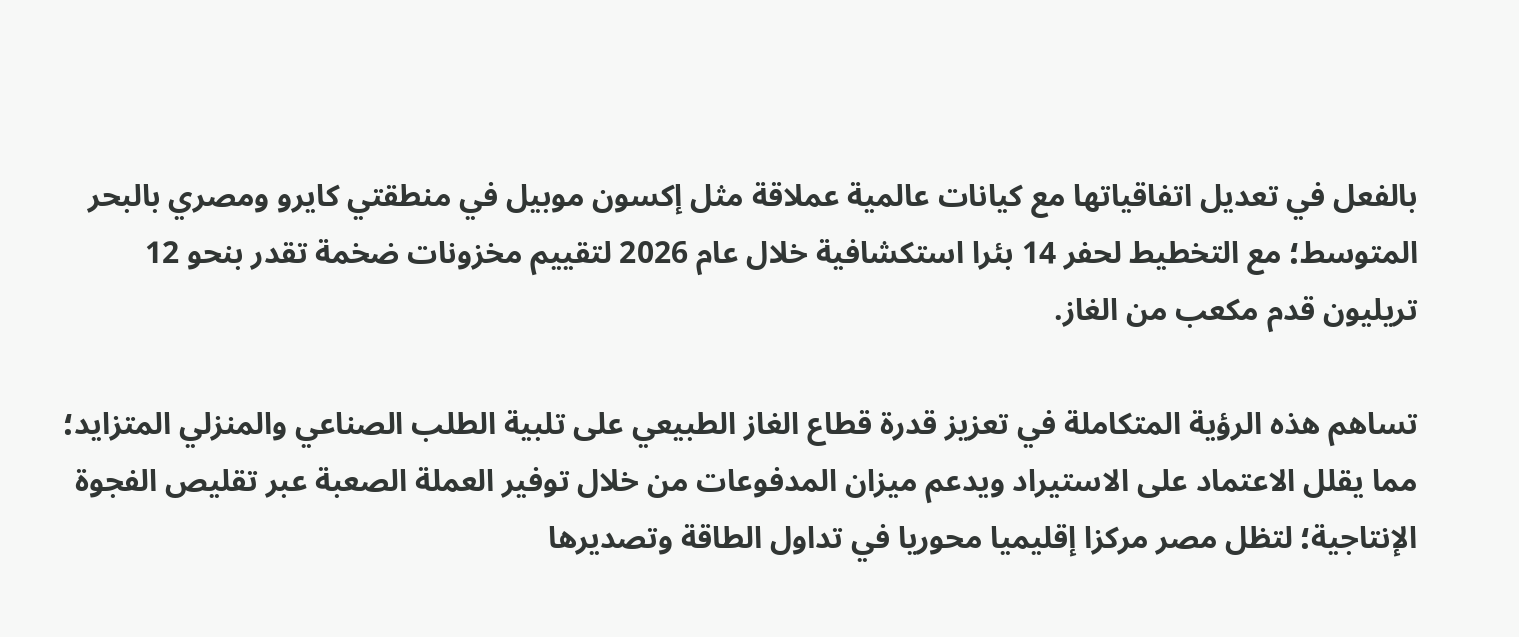بالفعل في تعديل اتفاقياتها مع كيانات عالمية عملاقة مثل إكسون موبيل في منطقتي كايرو ومصري بالبحر المتوسط؛ مع التخطيط لحفر 14 بئرا استكشافية خلال عام 2026 لتقييم مخزونات ضخمة تقدر بنحو 12 تريليون قدم مكعب من الغاز.

تساهم هذه الرؤية المتكاملة في تعزيز قدرة قطاع الغاز الطبيعي على تلبية الطلب الصناعي والمنزلي المتزايد؛ مما يقلل الاعتماد على الاستيراد ويدعم ميزان المدفوعات من خلال توفير العملة الصعبة عبر تقليص الفجوة الإنتاجية؛ لتظل مصر مركزا إقليميا محوريا في تداول الطاقة وتصديرها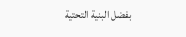بفضل البنية التحتية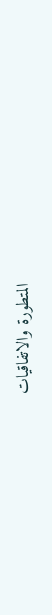المتطورة والاتفاقيات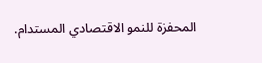المحفزة للنمو الاقتصادي المستدام.